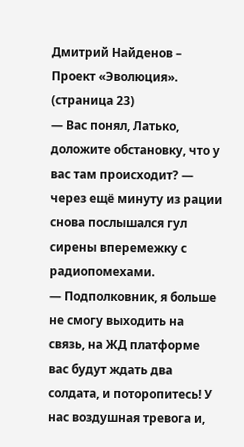Дмитрий Найденов – Проект «Эволюция». (страница 23)
— Вас понял, Латько, доложите обстановку, что у вас там происходит? — через ещё минуту из рации снова послышался гул сирены вперемежку с радиопомехами.
— Подполковник, я больше не смогу выходить на связь, на ЖД платформе вас будут ждать два солдата, и поторопитесь! У нас воздушная тревога и,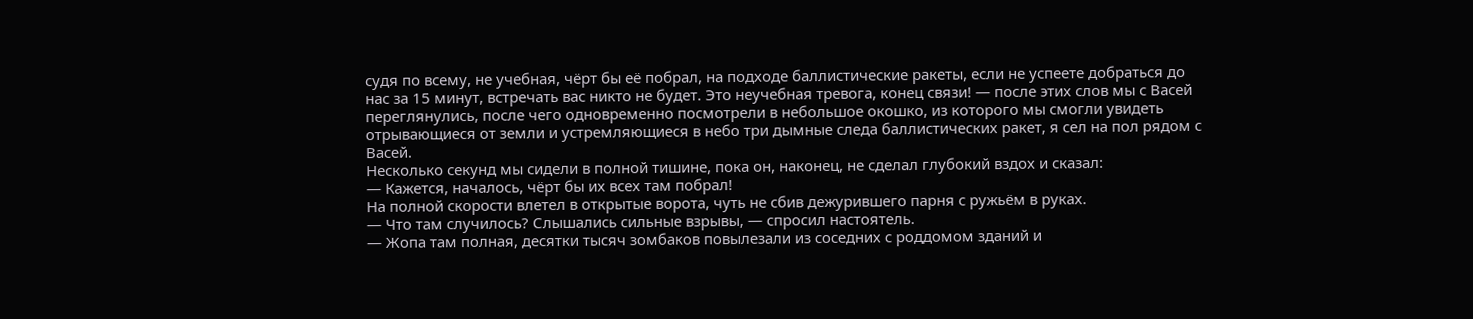судя по всему, не учебная, чёрт бы её побрал, на подходе баллистические ракеты, если не успеете добраться до нас за 15 минут, встречать вас никто не будет. Это неучебная тревога, конец связи! — после этих слов мы с Васей переглянулись, после чего одновременно посмотрели в небольшое окошко, из которого мы смогли увидеть отрывающиеся от земли и устремляющиеся в небо три дымные следа баллистических ракет, я сел на пол рядом с Васей.
Несколько секунд мы сидели в полной тишине, пока он, наконец, не сделал глубокий вздох и сказал:
— Кажется, началось, чёрт бы их всех там побрал!
На полной скорости влетел в открытые ворота, чуть не сбив дежурившего парня с ружьём в руках.
— Что там случилось? Слышались сильные взрывы, — спросил настоятель.
— Жопа там полная, десятки тысяч зомбаков повылезали из соседних с роддомом зданий и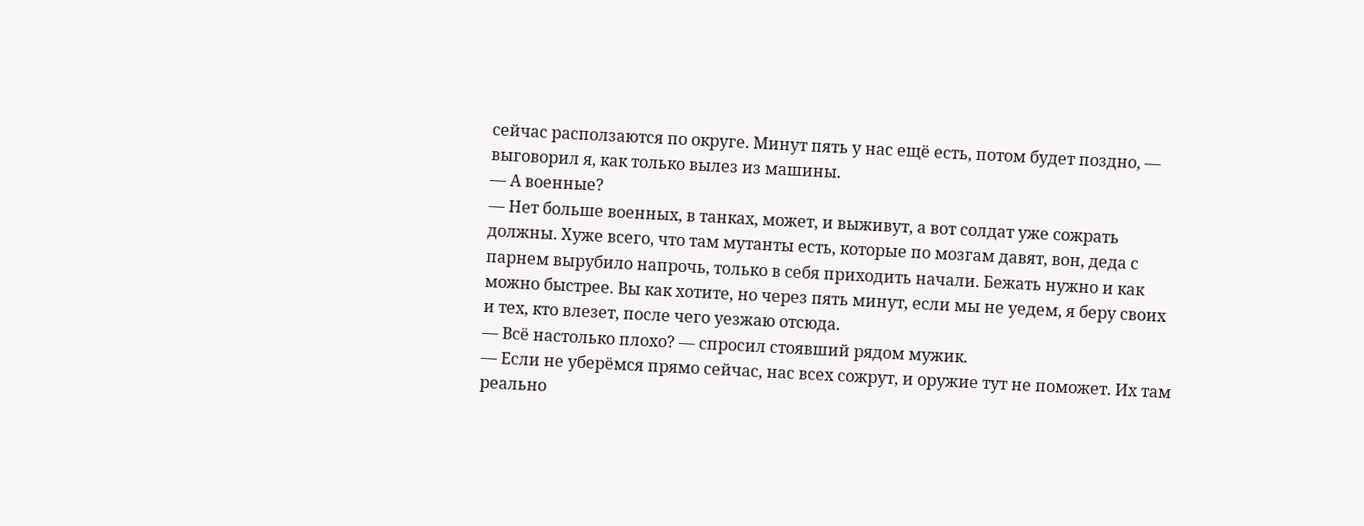сейчас расползаются по округе. Минут пять у нас ещё есть, потом будет поздно, — выговорил я, как только вылез из машины.
— А военные?
— Нет больше военных, в танках, может, и выживут, а вот солдат уже сожрать должны. Хуже всего, что там мутанты есть, которые по мозгам давят, вон, деда с парнем вырубило напрочь, только в себя приходить начали. Бежать нужно и как можно быстрее. Вы как хотите, но через пять минут, если мы не уедем, я беру своих и тех, кто влезет, после чего уезжаю отсюда.
— Всё настолько плохо? — спросил стоявший рядом мужик.
— Если не уберёмся прямо сейчас, нас всех сожрут, и оружие тут не поможет. Их там реально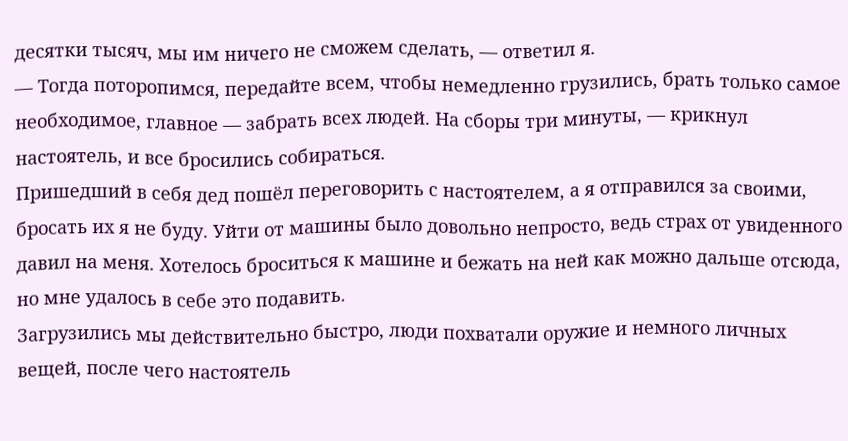десятки тысяч, мы им ничего не сможем сделать, — ответил я.
— Тогда поторопимся, передайте всем, чтобы немедленно грузились, брать только самое необходимое, главное — забрать всех людей. На сборы три минуты, — крикнул настоятель, и все бросились собираться.
Пришедший в себя дед пошёл переговорить с настоятелем, а я отправился за своими, бросать их я не буду. Уйти от машины было довольно непросто, ведь страх от увиденного давил на меня. Хотелось броситься к машине и бежать на ней как можно дальше отсюда, но мне удалось в себе это подавить.
Загрузились мы действительно быстро, люди похватали оружие и немного личных вещей, после чего настоятель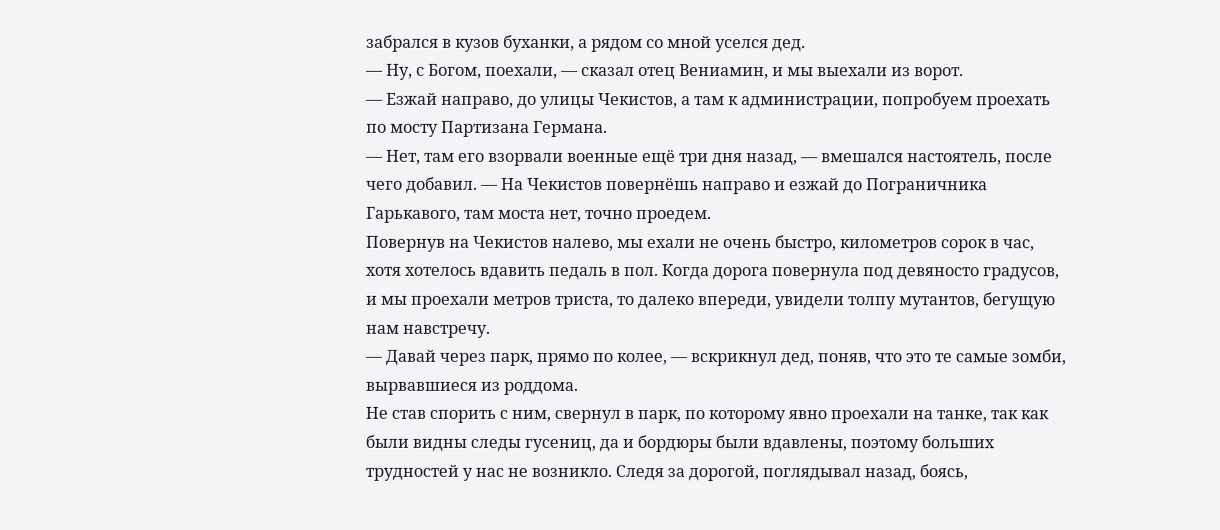забрался в кузов буханки, а рядом со мной уселся дед.
— Ну, с Богом, поехали, — сказал отец Вениамин, и мы выехали из ворот.
— Езжай направо, до улицы Чекистов, а там к администрации, попробуем проехать по мосту Партизана Германа.
— Нет, там его взорвали военные ещё три дня назад, — вмешался настоятель, после чего добавил. — На Чекистов повернёшь направо и езжай до Пограничника Гарькавого, там моста нет, точно проедем.
Повернув на Чекистов налево, мы ехали не очень быстро, километров сорок в час, хотя хотелось вдавить педаль в пол. Когда дорога повернула под девяносто градусов, и мы проехали метров триста, то далеко впереди, увидели толпу мутантов, бегущую нам навстречу.
— Давай через парк, прямо по колее, — вскрикнул дед, поняв, что это те самые зомби, вырвавшиеся из роддома.
Не став спорить с ним, свернул в парк, по которому явно проехали на танке, так как были видны следы гусениц, да и бордюры были вдавлены, поэтому больших трудностей у нас не возникло. Следя за дорогой, поглядывал назад, боясь,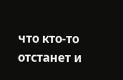что кто-то отстанет и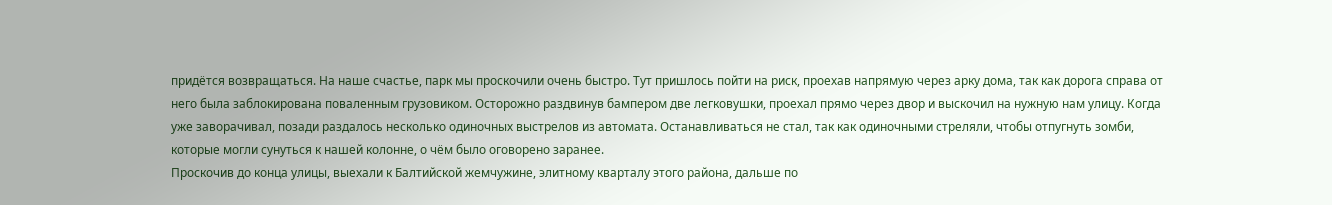придётся возвращаться. На наше счастье, парк мы проскочили очень быстро. Тут пришлось пойти на риск, проехав напрямую через арку дома, так как дорога справа от него была заблокирована поваленным грузовиком. Осторожно раздвинув бампером две легковушки, проехал прямо через двор и выскочил на нужную нам улицу. Когда уже заворачивал, позади раздалось несколько одиночных выстрелов из автомата. Останавливаться не стал, так как одиночными стреляли, чтобы отпугнуть зомби, которые могли сунуться к нашей колонне, о чём было оговорено заранее.
Проскочив до конца улицы, выехали к Балтийской жемчужине, элитному кварталу этого района, дальше по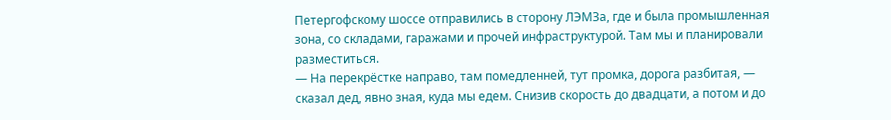Петергофскому шоссе отправились в сторону ЛЭМЗа, где и была промышленная зона, со складами, гаражами и прочей инфраструктурой. Там мы и планировали разместиться.
— На перекрёстке направо, там помедленней, тут промка, дорога разбитая, — сказал дед, явно зная, куда мы едем. Снизив скорость до двадцати, а потом и до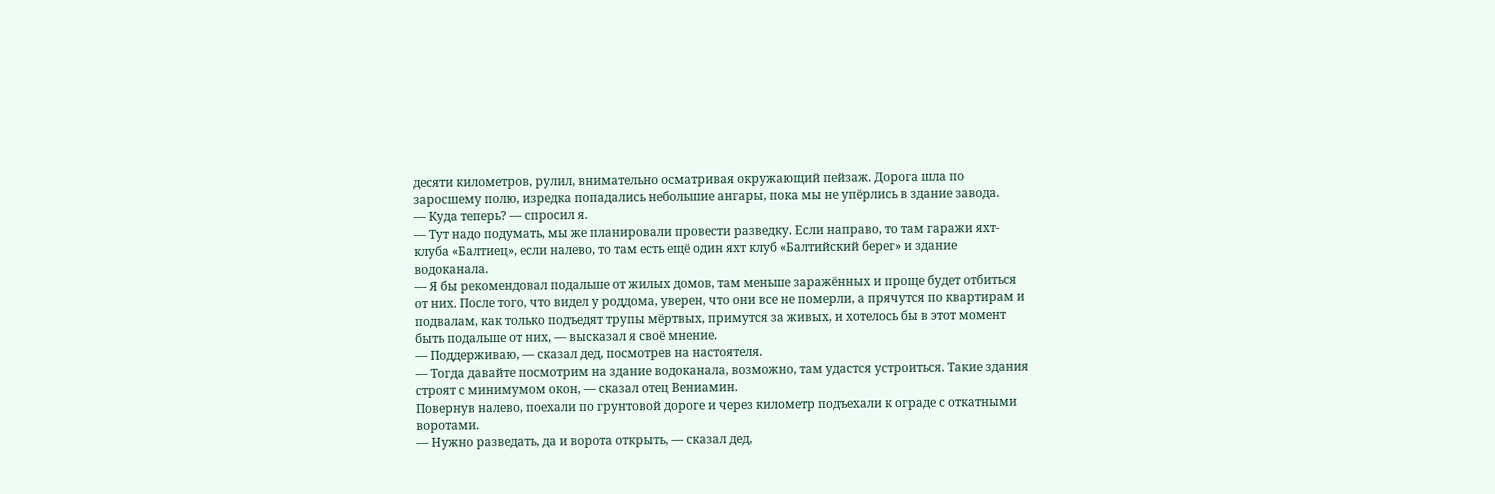десяти километров, рулил, внимательно осматривая окружающий пейзаж. Дорога шла по заросшему полю, изредка попадались небольшие ангары, пока мы не упёрлись в здание завода.
— Куда теперь? — спросил я.
— Тут надо подумать, мы же планировали провести разведку. Если направо, то там гаражи яхт-клуба «Балтиец», если налево, то там есть ещё один яхт клуб «Балтийский берег» и здание водоканала.
— Я бы рекомендовал подальше от жилых домов, там меньше заражённых и проще будет отбиться от них. После того, что видел у роддома, уверен, что они все не померли, а прячутся по квартирам и подвалам, как только подъедят трупы мёртвых, примутся за живых, и хотелось бы в этот момент быть подальше от них, — высказал я своё мнение.
— Поддерживаю, — сказал дед, посмотрев на настоятеля.
— Тогда давайте посмотрим на здание водоканала, возможно, там удастся устроиться. Такие здания строят с минимумом окон, — сказал отец Вениамин.
Повернув налево, поехали по грунтовой дороге и через километр подъехали к ограде с откатными воротами.
— Нужно разведать, да и ворота открыть, — сказал дед,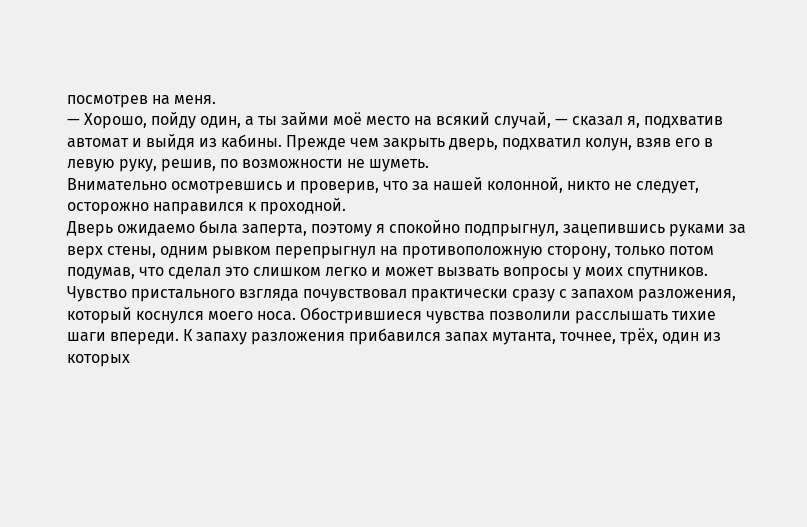посмотрев на меня.
— Хорошо, пойду один, а ты займи моё место на всякий случай, — сказал я, подхватив автомат и выйдя из кабины. Прежде чем закрыть дверь, подхватил колун, взяв его в левую руку, решив, по возможности не шуметь.
Внимательно осмотревшись и проверив, что за нашей колонной, никто не следует, осторожно направился к проходной.
Дверь ожидаемо была заперта, поэтому я спокойно подпрыгнул, зацепившись руками за верх стены, одним рывком перепрыгнул на противоположную сторону, только потом подумав, что сделал это слишком легко и может вызвать вопросы у моих спутников.
Чувство пристального взгляда почувствовал практически сразу с запахом разложения, который коснулся моего носа. Обострившиеся чувства позволили расслышать тихие шаги впереди. К запаху разложения прибавился запах мутанта, точнее, трёх, один из которых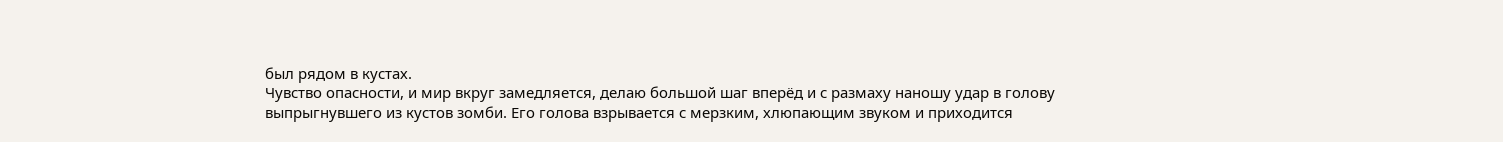был рядом в кустах.
Чувство опасности, и мир вкруг замедляется, делаю большой шаг вперёд и с размаху наношу удар в голову выпрыгнувшего из кустов зомби. Его голова взрывается с мерзким, хлюпающим звуком и приходится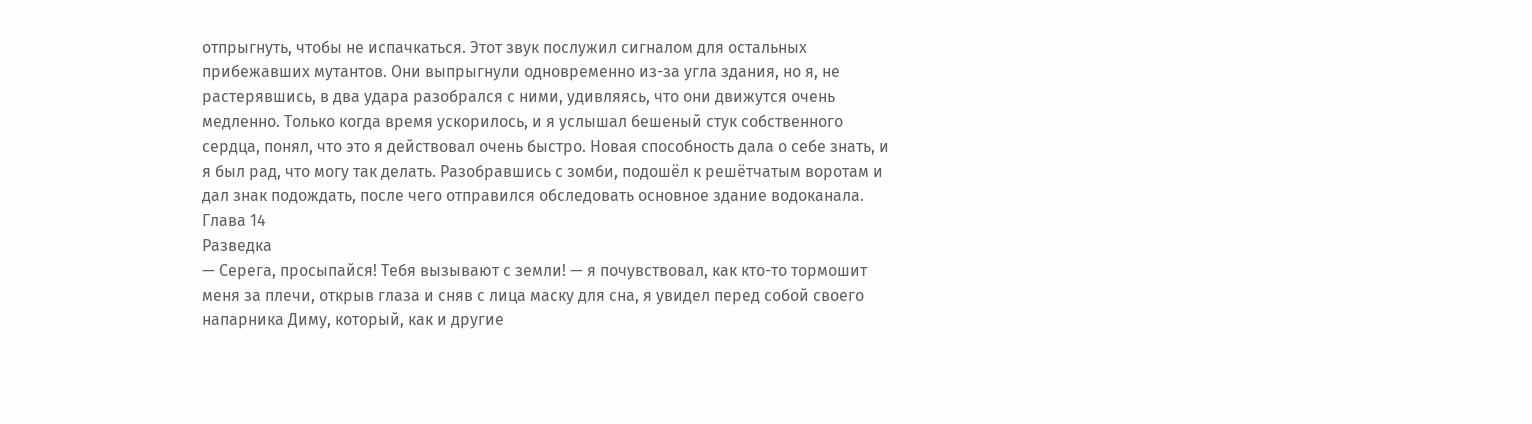отпрыгнуть, чтобы не испачкаться. Этот звук послужил сигналом для остальных прибежавших мутантов. Они выпрыгнули одновременно из-за угла здания, но я, не растерявшись, в два удара разобрался с ними, удивляясь, что они движутся очень медленно. Только когда время ускорилось, и я услышал бешеный стук собственного сердца, понял, что это я действовал очень быстро. Новая способность дала о себе знать, и я был рад, что могу так делать. Разобравшись с зомби, подошёл к решётчатым воротам и дал знак подождать, после чего отправился обследовать основное здание водоканала.
Глава 14
Разведка
— Серега, просыпайся! Тебя вызывают с земли! — я почувствовал, как кто-то тормошит меня за плечи, открыв глаза и сняв с лица маску для сна, я увидел перед собой своего напарника Диму, который, как и другие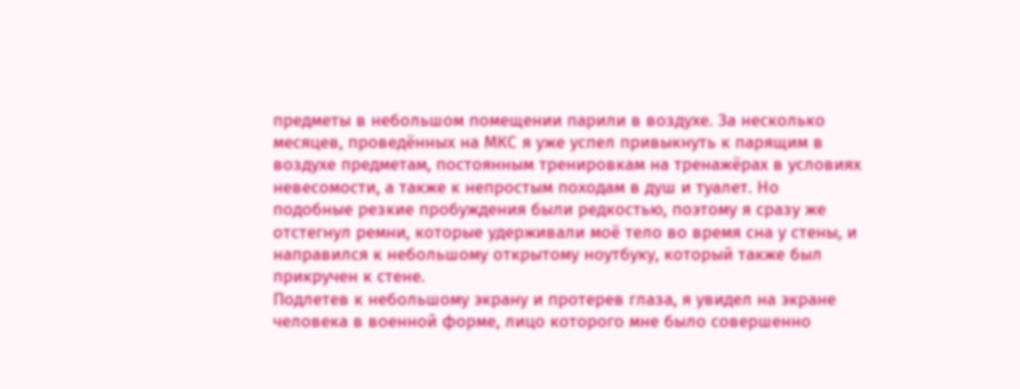предметы в небольшом помещении парили в воздухе. За несколько месяцев, проведённых на МКС я уже успел привыкнуть к парящим в воздухе предметам, постоянным тренировкам на тренажёрах в условиях невесомости, а также к непростым походам в душ и туалет. Но подобные резкие пробуждения были редкостью, поэтому я сразу же отстегнул ремни, которые удерживали моё тело во время сна у стены, и направился к небольшому открытому ноутбуку, который также был прикручен к стене.
Подлетев к небольшому экрану и протерев глаза, я увидел на экране человека в военной форме, лицо которого мне было совершенно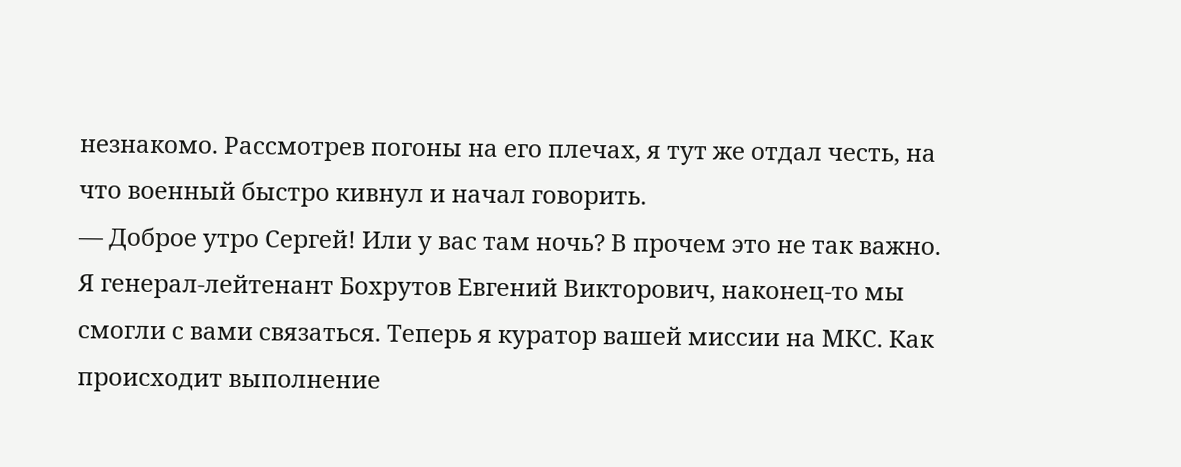незнакомо. Рассмотрев погоны на его плечах, я тут же отдал честь, на что военный быстро кивнул и начал говорить.
— Доброе утро Сергей! Или у вас там ночь? В прочем это не так важно. Я генерал-лейтенант Бохрутов Евгений Викторович, наконец-то мы смогли с вами связаться. Теперь я куратор вашей миссии на МКС. Как происходит выполнение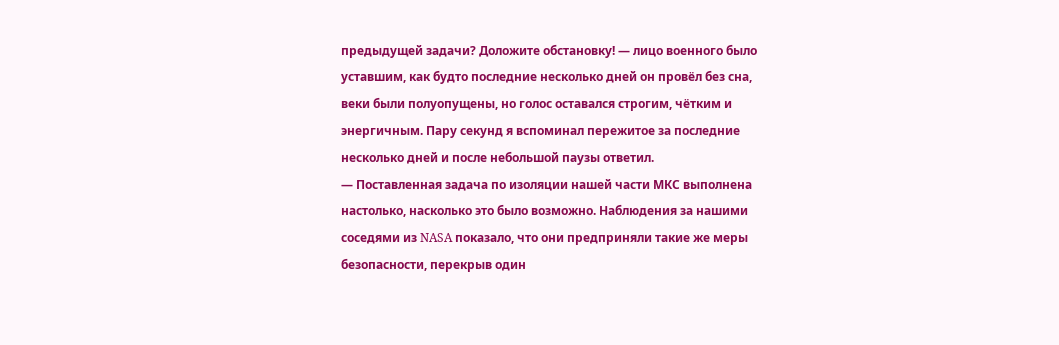предыдущей задачи? Доложите обстановку! — лицо военного было уставшим, как будто последние несколько дней он провёл без сна, веки были полуопущены, но голос оставался строгим, чётким и энергичным. Пару секунд я вспоминал пережитое за последние несколько дней и после небольшой паузы ответил.
— Поставленная задача по изоляции нашей части МКС выполнена настолько, насколько это было возможно. Наблюдения за нашими соседями из NASA показало, что они предприняли такие же меры безопасности, перекрыв один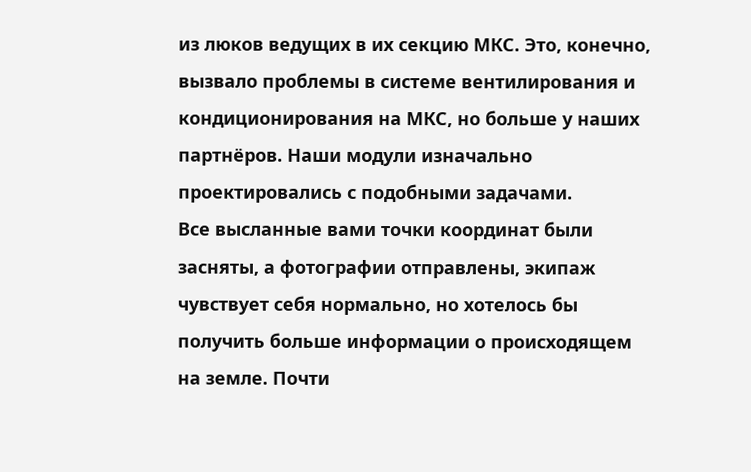из люков ведущих в их секцию МКС. Это, конечно, вызвало проблемы в системе вентилирования и кондиционирования на МКС, но больше у наших партнёров. Наши модули изначально проектировались с подобными задачами.
Все высланные вами точки координат были засняты, а фотографии отправлены, экипаж чувствует себя нормально, но хотелось бы получить больше информации о происходящем на земле. Почти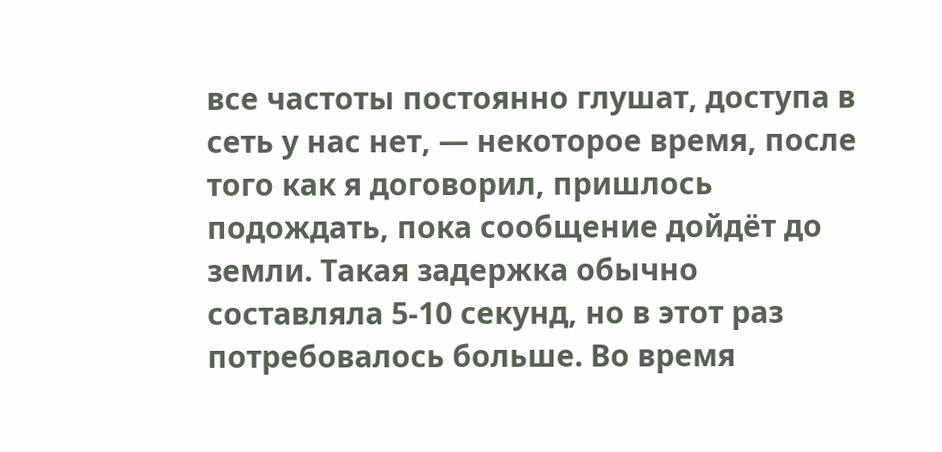все частоты постоянно глушат, доступа в сеть у нас нет, — некоторое время, после того как я договорил, пришлось подождать, пока сообщение дойдёт до земли. Такая задержка обычно составляла 5-10 секунд, но в этот раз потребовалось больше. Во время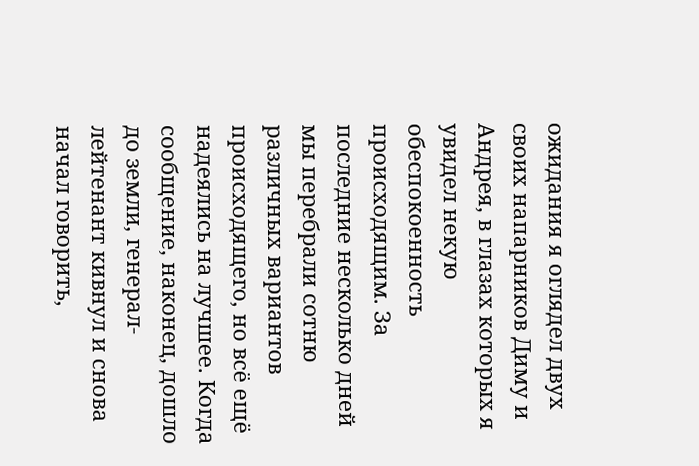ожидания я оглядел двух своих напарников Диму и Андрея, в глазах которых я увидел некую обеспокоенность происходящим. За последние несколько дней мы перебрали сотню различных вариантов происходящего, но всё ещё надеялись на лучшее. Когда сообщение, наконец, дошло до земли, генерал-лейтенант кивнул и снова начал говорить,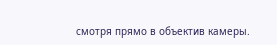смотря прямо в объектив камеры.